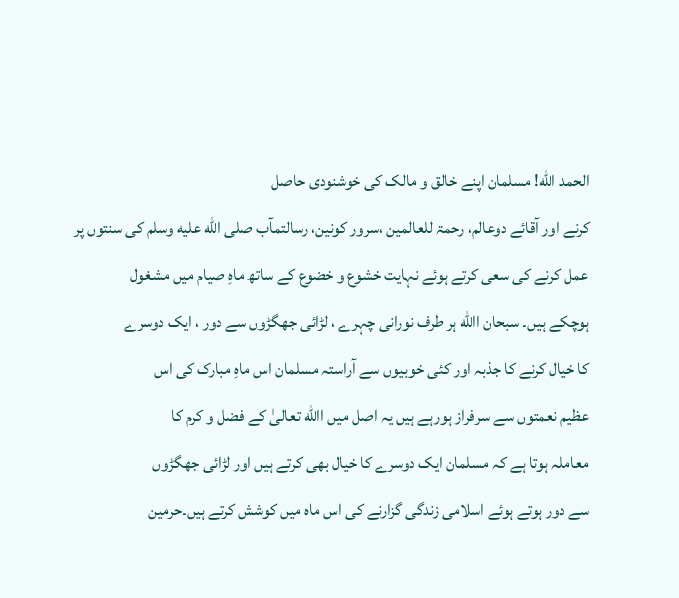الحمد الله! مسلمان اپنے خالق و مالک کی خوشنودی حاصل
کرنے اور آقائے دوعالم، رحمۃ للعالمین ،سرور کونین، رسالتمآب صلى الله عليه وسلم کی سنتوں پر
عمل کرنے کی سعی کرتے ہوئے نہایت خشوع و خضوع کے ساتھ ماہِ صیام میں مشغول
ہوچکے ہیں۔ سبحان االله ہر طرف نورانی چہرے ، لڑائی جھگڑوں سے دور ، ایک دوسرے
کا خیال کرنے کا جذبہ اور کئی خوبیوں سے آراستہ مسلمان اس ماہِ مبارک کی اس
عظیم نعمتوں سے سرفراز ہورہے ہیں یہ اصل میں االله تعالیٰ کے فضل و کرم کا
معاملہ ہوتا ہے کہ مسلمان ایک دوسرے کا خیال بھی کرتے ہیں اور لڑائی جھگڑوں
سے دور ہوتے ہوئے اسلامی زندگی گزارنے کی اس ماہ میں کوشش کرتے ہیں۔حرمین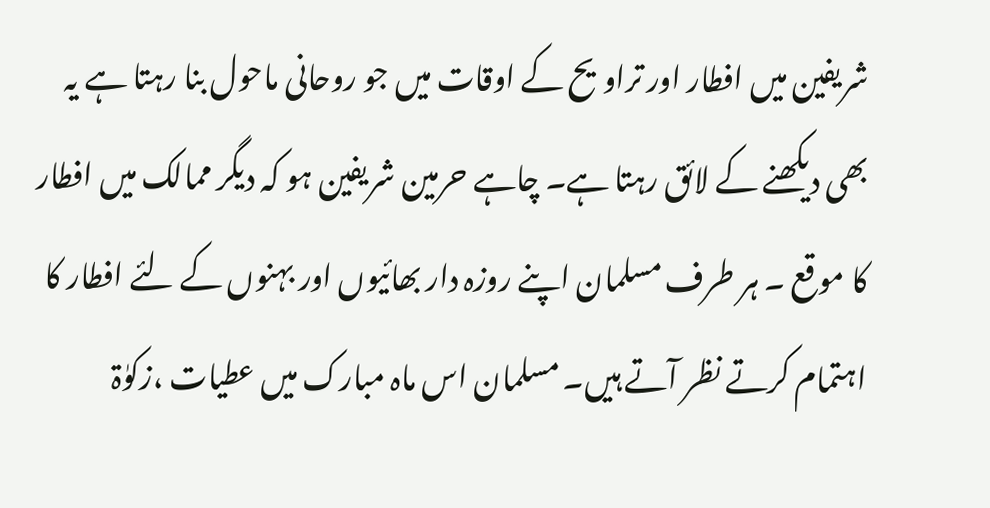شریفین میں افطار اور تراویح کے اوقات میں جو روحانی ماحول بنا رہتا ہے یہ
بھی دیکھنے کے لائق رہتا ہے۔ چاہے حرمین شریفین ہو کہ دیگر ممالک میں افطار
کا موقع ۔ ہر طرف مسلمان اپنے روزہ دار بھائیوں اور بہنوں کے لئے افطار کا
اہتمام کرتے نظر آتے ہیں۔ مسلمان اس ماہ مبارک میں عطیات ،زکوٰۃ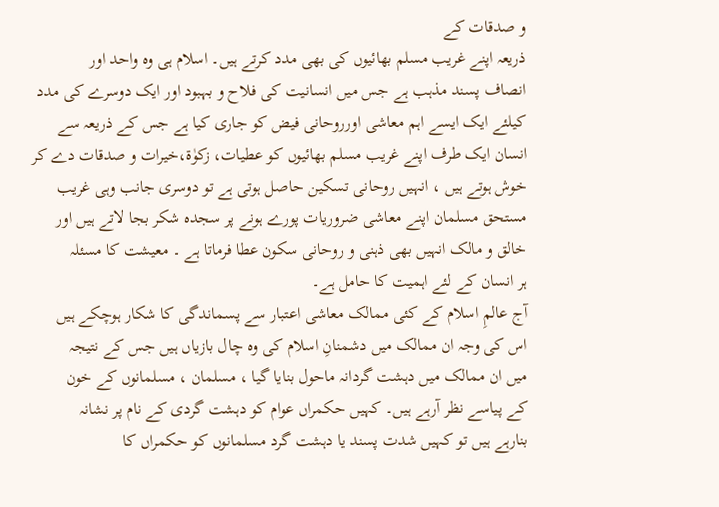و صدقات کے
ذریعہ اپنے غریب مسلم بھائیوں کی بھی مدد کرتے ہیں۔ اسلام ہی وہ واحد اور
انصاف پسند مذہب ہے جس میں انسانیت کی فلاح و بہبود اور ایک دوسرے کی مدد
کیلئے ایک ایسے اہم معاشی اورروحانی فیض کو جاری کیا ہے جس کے ذریعہ سے
انسان ایک طرف اپنے غریب مسلم بھائیوں کو عطیات، زکوٰۃ،خیرات و صدقات دے کر
خوش ہوتے ہیں ، انہیں روحانی تسکین حاصل ہوتی ہے تو دوسری جانب وہی غریب
مستحق مسلمان اپنے معاشی ضروریات پورے ہونے پر سجدہ شکر بجا لاتے ہیں اور
خالق و مالک انہیں بھی ذہنی و روحانی سکون عطا فرماتا ہے ۔ معیشت کا مسئلہ
ہر انسان کے لئے اہمیت کا حامل ہے۔
آج عالمِ اسلام کے کئی ممالک معاشی اعتبار سے پسماندگی کا شکار ہوچکے ہیں
اس کی وجہ ان ممالک میں دشمنانِ اسلام کی وہ چال بازیاں ہیں جس کے نتیجہ
میں ان ممالک میں دہشت گردانہ ماحول بنایا گیا ، مسلمان ، مسلمانوں کے خون
کے پیاسے نظر آرہے ہیں۔ کہیں حکمراں عوام کو دہشت گردی کے نام پر نشانہ
بنارہے ہیں تو کہیں شدت پسند یا دہشت گرد مسلمانوں کو حکمراں کا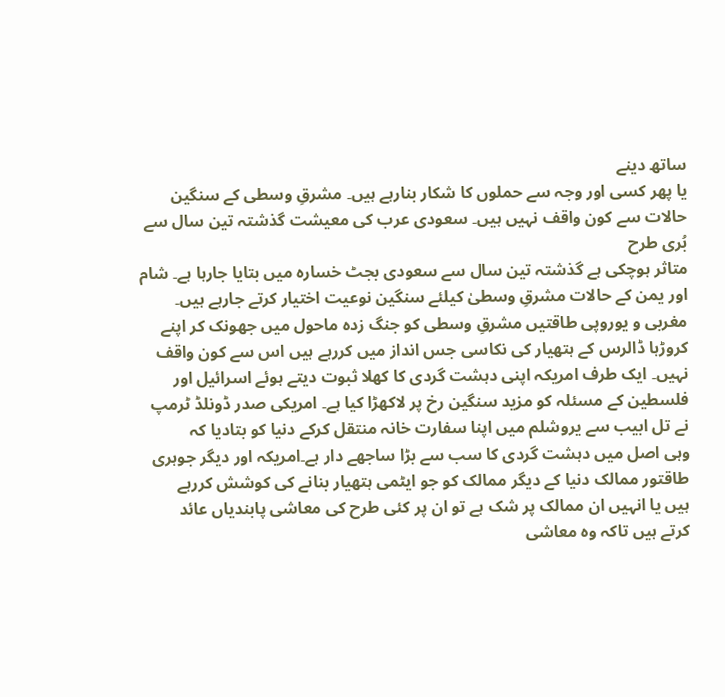ساتھ دینے
یا پھر کسی اور وجہ سے حملوں کا شکار بنارہے ہیں۔ مشرقِ وسطی کے سنگین
حالات سے کون واقف نہیں ہیں۔ سعودی عرب کی معیشت گذشتہ تین سال سے بُری طرح
متاثر ہوچکی ہے گذشتہ تین سال سے سعودی بجٹ خسارہ میں بتایا جارہا ہے۔ شام
اور یمن کے حالات مشرقِ وسطیٰ کیلئے سنگین نوعیت اختیار کرتے جارہے ہیں۔
مغربی و یوروپی طاقتیں مشرقِ وسطی کو جنگ زدہ ماحول میں جھونک کر اپنے
کروڑہا ڈالرس کے ہتھیار کی نکاسی جس انداز میں کررہے ہیں اس سے کون واقف
نہیں۔ ایک طرف امریکہ اپنی دہشت گردی کا کھلا ثبوت دیتے ہوئے اسرائیل اور
فلسطین کے مسئلہ کو مزید سنگین رخ پر لاکھڑا کیا ہے۔ امریکی صدر ڈونلڈ ٹرمپ
نے تل ابیب سے یروشلم میں اپنا سفارت خانہ منتقل کرکے دنیا کو بتادیا کہ
وہی اصل میں دہشت گردی کا سب سے بڑا ساجھے دار ہے۔امریکہ اور دیگر جوہری
طاقتور ممالک دنیا کے دیگر ممالک کو جو ایٹمی ہتھیار بنانے کی کوشش کررہے
ہیں یا انہیں ان ممالک پر شک ہے تو ان پر کئی طرح کی معاشی پابندیاں عائد
کرتے ہیں تاکہ وہ معاشی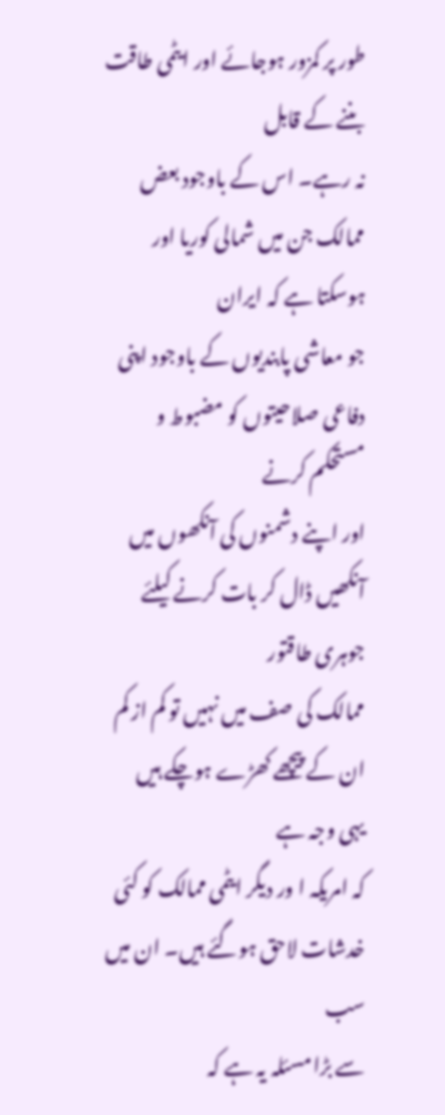طور پر کمزور ہوجائے اور ایٹمی طاقت بننے کے قابل
نہ رہے۔ اس کے باوجود بعض ممالک جن میں شمالی کوریا اور ہوسکتا ہے کہ ایران
جو معاشی پابندیوں کے باوجود اپنی دفاعی صلاحیتوں کو مضبوط و مستحکم کرنے
اور اپنے دشمنوں کی آنکھوں میں آنکھیں ڈال کر بات کرنے کیلئے جوہری طاقتور
ممالک کی صف میں نہیں تو کم از کم ان کے پیچھے کھڑے ہوچکے ہیں یہی وجہ ہے
کہ امریکہ ا ور دیگر ایٹمی ممالک کو کئی خدشات لاحق ہوگئے ہیں۔ ان میں سب
سے بڑا مسئلہ یہ ہے کہ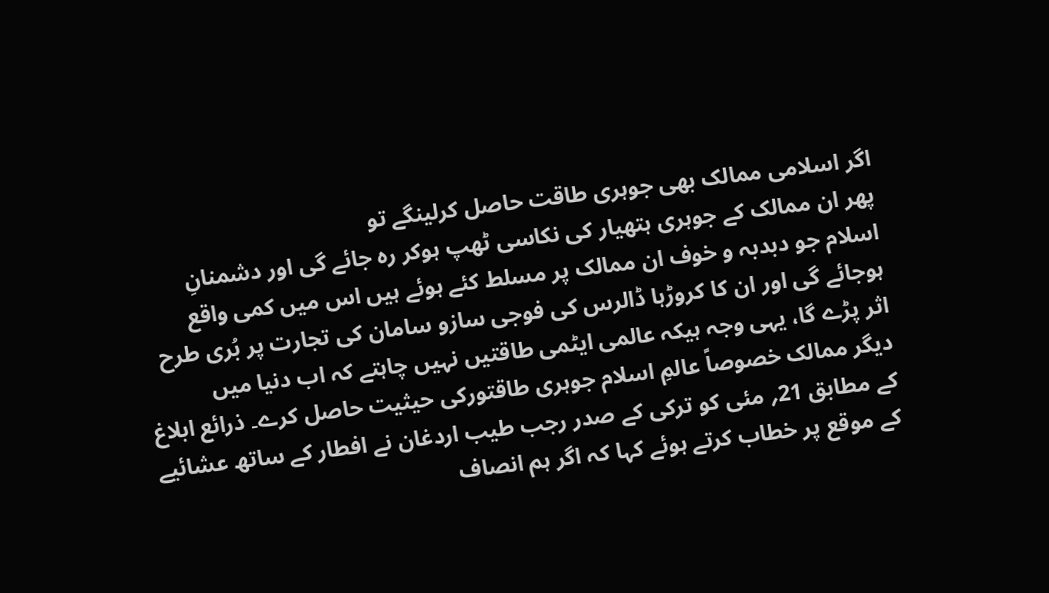اگر اسلامی ممالک بھی جوہری طاقت حاصل کرلینگے تو
پھر ان ممالک کے جوہری ہتھیار کی نکاسی ٹھپ ہوکر رہ جائے گی اور دشمنانِ
اسلام جو دبدبہ و خوف ان ممالک پر مسلط کئے ہوئے ہیں اس میں کمی واقع
ہوجائے گی اور ان کا کروڑہا ڈالرس کی فوجی سازو سامان کی تجارت پر بُری طرح
اثر پڑے گا، یہی وجہ ہیکہ عالمی ایٹمی طاقتیں نہیں چاہتے کہ اب دنیا میں
دیگر ممالک خصوصاً عالمِ اسلام جوہری طاقتورکی حیثیت حاصل کرے۔ ذرائع ابلاغ
کے مطابق 21؍ مئی کو ترکی کے صدر رجب طیب اردغان نے افطار کے ساتھ عشائیے
کے موقع پر خطاب کرتے ہوئے کہا کہ اگر ہم انصاف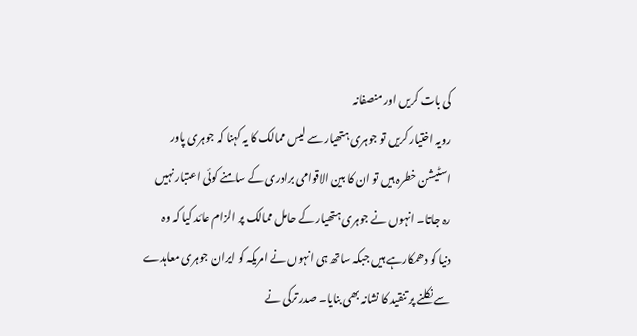کی بات کریں اور منصفانہ
رویہ اختیار کریں تو جوہری ہتھیار سے لیس ممالک کا یہ کہنا کہ جوہری پاور
اسٹیشن خطرہ ہیں تو ان کا بین الاقوامی برادری کے سامنے کوئی اعتبار نہیں
رہ جاتا۔ انہوں نے جوہری ہتھیار کے حامل ممالک پر الزام عائد کیا کہ وہ
دنیا کو دھمکارہے ہیں جبکہ ساتھ ہی انہوں نے امریکہ کو ایران جوہری معاہدے
سے نکلنے پر تنقید کا نشانہ بھی بنایا۔ صدر ترکی نے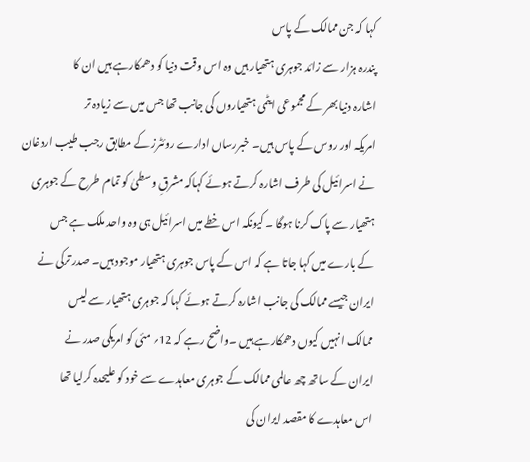کہا کہ جن ممالک کے پاس
پندرہ ہزار سے زائد جوہری ہتھیار ہیں وہ اس وقت دنیا کو دھمکارہے ہیں ان کا
اشارہ دنیا بھر کے مجموعی ایٹمی ہتھیاروں کی جانب تھا جس میں سے زیادہ تر
امریکہ اور روس کے پاس ہیں۔ خبررساں ادارے روئٹرز کے مطابق رجب طیب اردغان
نے اسرائیل کی طرف اشارہ کرتے ہوئے کہاکہ مشرقِ وسطیٰ کو تمام طرح کے جوہری
ہتھیار سے پاک کرنا ہوگا ۔ کیونکہ اس خطے میں اسرائیل ہی وہ واحد ملک ہے جس
کے بارے میں کہا جاتا ہے کہ اس کے پاس جوہری ہتھیار موجود ہیں۔ صدر ترکی نے
ایران جیسے ممالک کی جانب اشارہ کرتے ہوئے کہا کہ جوہری ہتھیار سے لیس
ممالک انہیں کیوں دھمکارہے ہیں ۔واضح رہے کہ 12؍ مئی کو امریکی صدر نے
ایران کے ساتھ چھ عالمی ممالک کے جوہری معاہدے سے خود کو علیحدہ کرلیا تھا
اس معاہدے کا مقصد ایران کی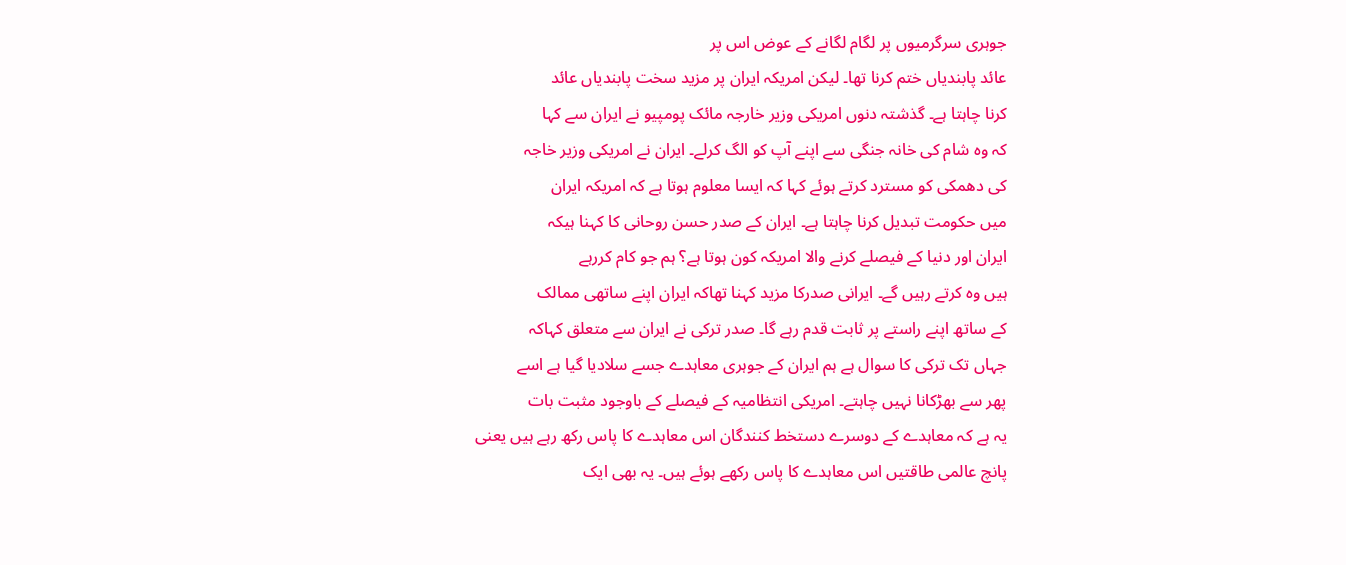جوہری سرگرمیوں پر لگام لگانے کے عوض اس پر
عائد پابندیاں ختم کرنا تھا۔ لیکن امریکہ ایران پر مزید سخت پابندیاں عائد
کرنا چاہتا ہے۔ گذشتہ دنوں امریکی وزیر خارجہ مائک پومپیو نے ایران سے کہا
کہ وہ شام کی خانہ جنگی سے اپنے آپ کو الگ کرلے۔ ایران نے امریکی وزیر خاجہ
کی دھمکی کو مسترد کرتے ہوئے کہا کہ ایسا معلوم ہوتا ہے کہ امریکہ ایران
میں حکومت تبدیل کرنا چاہتا ہے۔ ایران کے صدر حسن روحانی کا کہنا ہیکہ
ایران اور دنیا کے فیصلے کرنے والا امریکہ کون ہوتا ہے؟ ہم جو کام کررہے
ہیں وہ کرتے رہیں گے۔ ایرانی صدرکا مزید کہنا تھاکہ ایران اپنے ساتھی ممالک
کے ساتھ اپنے راستے پر ثابت قدم رہے گا۔ صدر ترکی نے ایران سے متعلق کہاکہ
جہاں تک ترکی کا سوال ہے ہم ایران کے جوہری معاہدے جسے سلادیا گیا ہے اسے
پھر سے بھڑکانا نہیں چاہتے۔ امریکی انتظامیہ کے فیصلے کے باوجود مثبت بات
یہ ہے کہ معاہدے کے دوسرے دستخط کنندگان اس معاہدے کا پاس رکھ رہے ہیں یعنی
پانچ عالمی طاقتیں اس معاہدے کا پاس رکھے ہوئے ہیں۔ یہ بھی ایک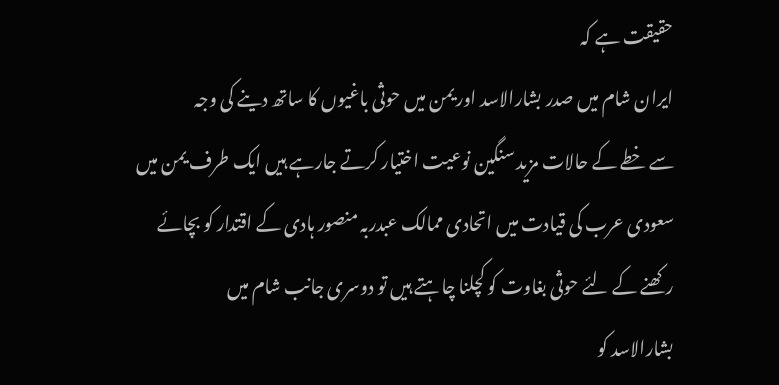حقیقت ہے کہ
ایران شام میں صدر بشارالاسد اور یمن میں حوثی باغیوں کا ساتھ دینے کی وجہ
سے خطے کے حالات مزید سنگین نوعیت اختیار کرتے جارہے ہیں ایک طرف یمن میں
سعودی عرب کی قیادت میں اتحادی ممالک عبدربہ منصور ہادی کے اقتدار کو بچائے
رکھنے کے لئے حوثی بغاوت کو کچلنا چاہتے ہیں تو دوسری جانب شام میں
بشارالاسد کو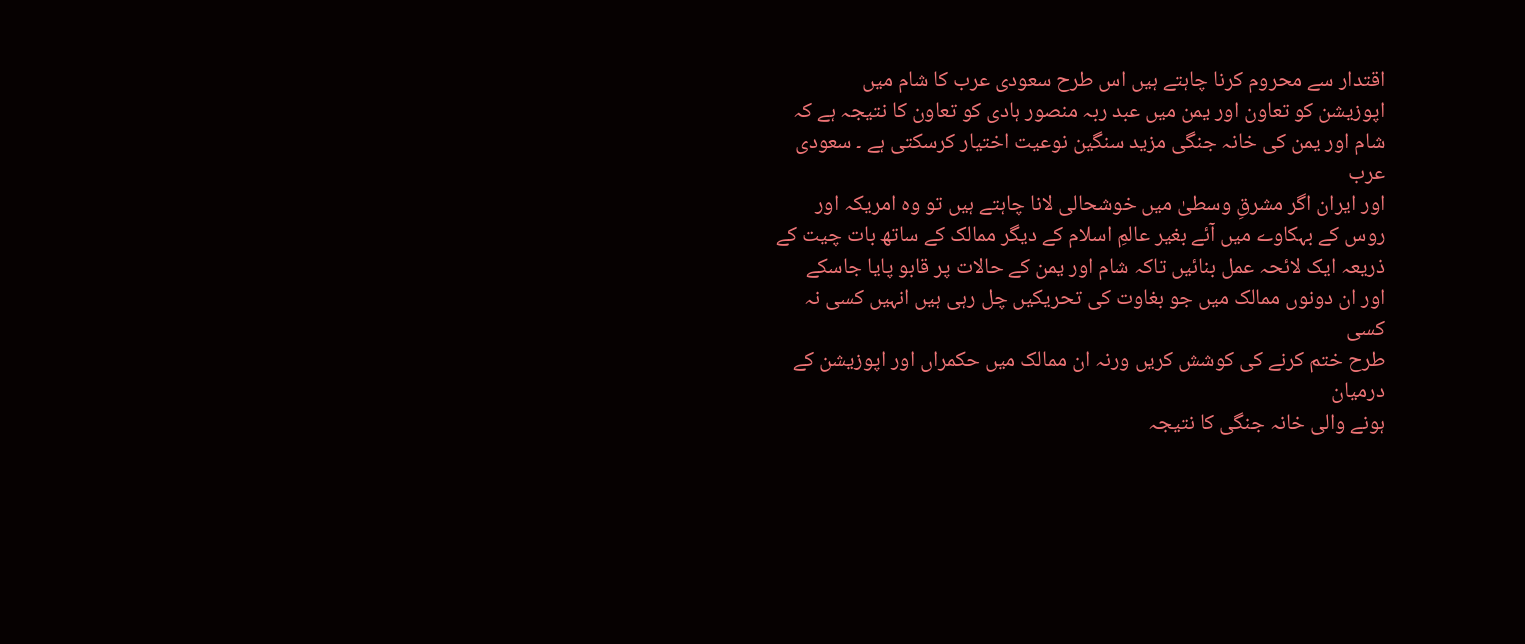اقتدار سے محروم کرنا چاہتے ہیں اس طرح سعودی عرب کا شام میں
اپوزیشن کو تعاون اور یمن میں عبد ربہ منصور ہادی کو تعاون کا نتیجہ ہے کہ
شام اور یمن کی خانہ جنگی مزید سنگین نوعیت اختیار کرسکتی ہے ۔ سعودی عرب
اور ایران اگر مشرقِ وسطیٰ میں خوشحالی لانا چاہتے ہیں تو وہ امریکہ اور
روس کے بہکاوے میں آئے بغیر عالمِ اسلام کے دیگر ممالک کے ساتھ بات چیت کے
ذریعہ ایک لائحہ عمل بنائیں تاکہ شام اور یمن کے حالات پر قابو پایا جاسکے
اور ان دونوں ممالک میں جو بغاوت کی تحریکیں چل رہی ہیں انہیں کسی نہ کسی
طرح ختم کرنے کی کوشش کریں ورنہ ان ممالک میں حکمراں اور اپوزیشن کے درمیان
ہونے والی خانہ جنگی کا نتیجہ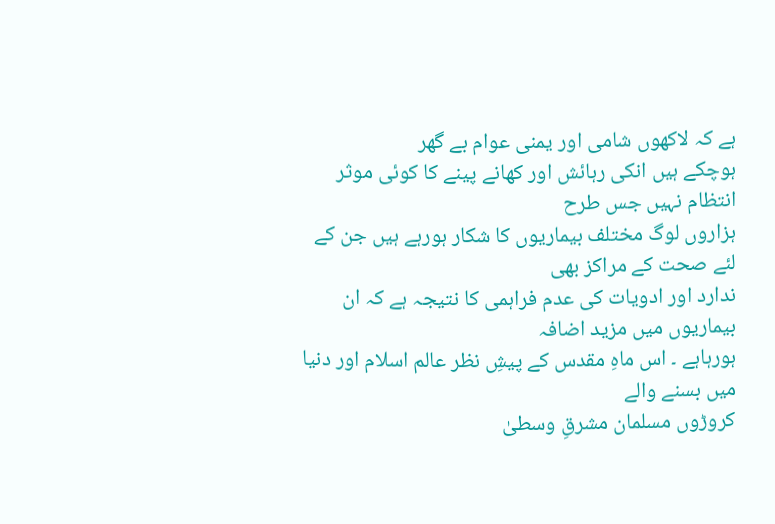ہے کہ لاکھوں شامی اور یمنی عوام بے گھر
ہوچکے ہیں انکی رہائش اور کھانے پینے کا کوئی موثر انتظام نہیں جس طرح
ہزاروں لوگ مختلف بیماریوں کا شکار ہورہے ہیں جن کے لئے صحت کے مراکز بھی
ندارد اور ادویات کی عدم فراہمی کا نتیجہ ہے کہ ان بیماریوں میں مزید اضافہ
ہورہاہے ۔ اس ماہِ مقدس کے پیشِ نظر عالم اسلام اور دنیا میں بسنے والے
کروڑوں مسلمان مشرقِ وسطیٰ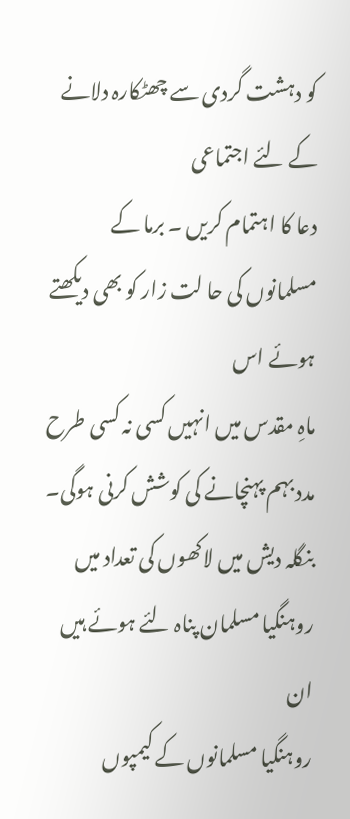کو دہشت گردی سے چھٹکارہ دلانے کے لئے اجتماعی
دعا کا اہتمام کریں ۔ برما کے مسلمانوں کی حا لت زار کو بھی دیکھتے ہوئے اس
ماہِ مقدس میں انہیں کسی نہ کسی طرح مدد بہم پہنچانے کی کوشش کرنی ہوگی۔
بنگلہ دیش میں لاکھوں کی تعداد میں روہنگیا مسلمان پناہ لئے ہوئے ہیں ان
روہنگیا مسلمانوں کے کیمپوں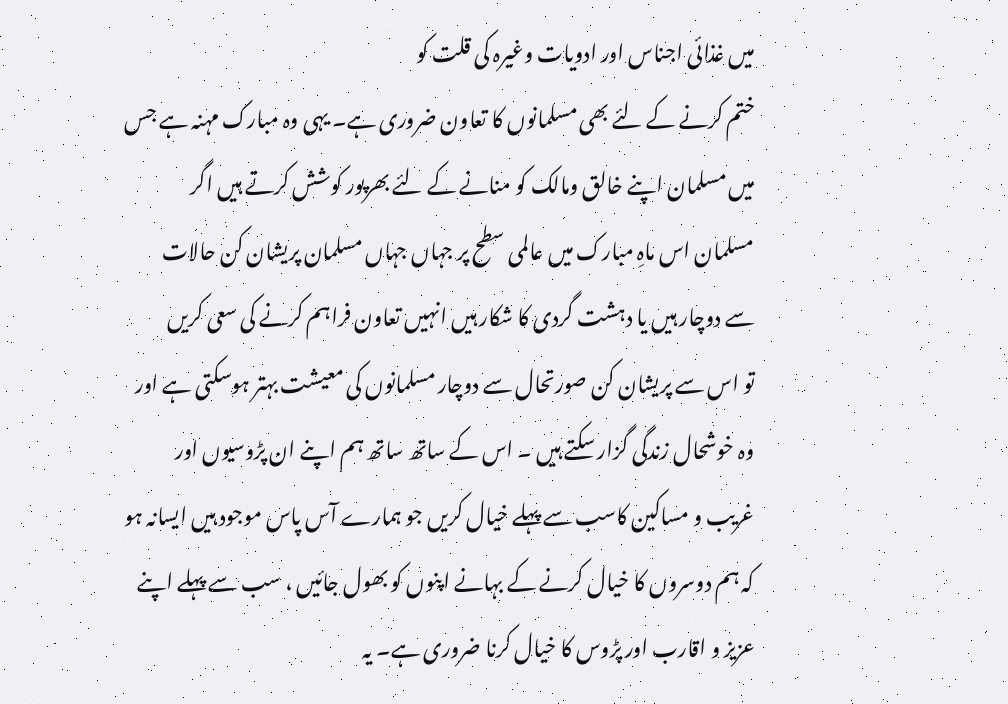میں غذائی اجناس اور ادویات وغیرہ کی قلت کو
ختم کرنے کے لئے بھی مسلمانوں کا تعاون ضروری ہے۔ یہی وہ مبارک مہنہ ہے جس
میں مسلمان اپنے خالق ومالک کو منانے کے لئے بھرپور کوشش کرتے ہیں اگر
مسلمان اس ماہِ مبارک میں عالمی سطح پر جہاں جہاں مسلمان پریشان کن حالات
سے دوچار ہیں یا دہشت گردی کا شکار ہیں انہیں تعاون فراہم کرنے کی سعی کریں
تو اس سے پریشان کن صورتحال سے دوچار مسلمانوں کی معیشت بہتر ہوسکتی ہے اور
وہ خوشحال زندگی گزار سکتے ہیں ۔ اس کے ساتھ ساتھ ہم اپنے ان پڑوسیوں اور
غریب و مساکین کاسب سے پہلے خیال کریں جو ہمارے آس پاس موجود ہیں ایسانہ ہو
کہ ہم دوسروں کا خیال کرنے کے بہانے اپنوں کو بھول جائیں ، سب سے پہلے اپنے
عزیز و اقارب اور پڑوس کا خیال کرنا ضروری ہے۔ یہ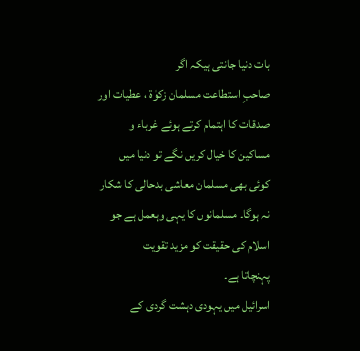بات دنیا جانتی ہیکہ اگر
صاحبِ استطاعت مسلمان زکوٰۃ ، عطیات اور صدقات کا اہتمام کرتے ہوئے غرباء و
مساکین کا خیال کریں نگے تو دنیا میں کوئی بھی مسلمان معاشی بدحالی کا شکار
نہ ہوگا۔ مسلمانوں کا یہی وہعمل ہے جو اسلام کی حقیقت کو مزید تقویت
پہنچاتا ہے۔
اسرائیل میں یہودی دہشت گردی کے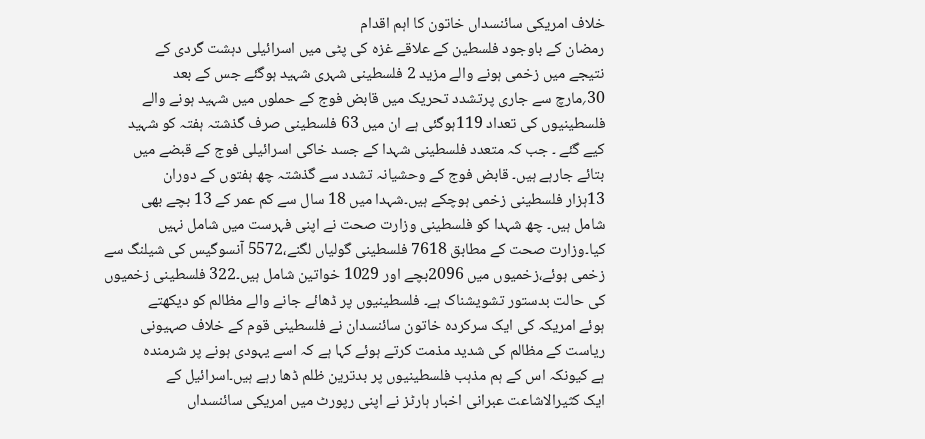خلاف امریکی سائنسداں خاتون کا اہم اقدام
رمضان کے باوجود فلسطین کے علاقے غزہ کی پٹی میں اسرائیلی دہشت گردی کے
نتیجے میں زخمی ہونے والے مزید 2 فلسطینی شہری شہید ہوگئے جس کے بعد
30؍مارچ سے جاری پرتشدد تحریک میں قابض فوج کے حملوں میں شہید ہونے والے
فلسطینیوں کی تعداد 119ہوگئی ہے ان میں 63 فلسطینی صرف گذشتہ ہفتہ کو شہید
کیے گئے ۔ جب کہ متعدد فلسطینی شہدا کے جسد خاکی اسرائیلی فوج کے قبضے میں
بتائے جارہے ہیں۔ قابض فوج کے وحشیانہ تشدد سے گذشتہ چھ ہفتوں کے دوران
13ہزار فلسطینی زخمی ہوچکے ہیں۔شہدا میں 18 سال سے کم عمر کے 13 بچے بھی
شامل ہیں۔ چھ شہدا کو فلسطینی وزارت صحت نے اپنی فہرست میں شامل نہیں
کیا۔وزارت صحت کے مطابق 7618 فلسطینی گولیاں لگنے،5572 آنسوگیس کی شیلنگ سے
زخمی ہوئے،زخمیوں میں 2096بچے اور 1029 خواتین شامل ہیں۔322 فلسطینی زخمیوں
کی حالت بدستور تشویشناک ہے۔ فلسطینیوں پر ڈھائے جانے والے مظالم کو دیکھتے
ہوئے امریکہ کی ایک سرکردہ خاتون سائنسدان نے فلسطینی قوم کے خلاف صہیونی
ریاست کے مظالم کی شدید مذمت کرتے ہوئے کہا ہے کہ اسے یہودی ہونے پر شرمندہ
ہے کیونکہ اس کے ہم مذہب فلسطینیوں پر بدترین ظلم ڈھا رہے ہیں۔اسرائیل کے
ایک کثیرالاشاعت عبرانی اخبار ہارٹز نے اپنی رپورٹ میں امریکی سائنسداں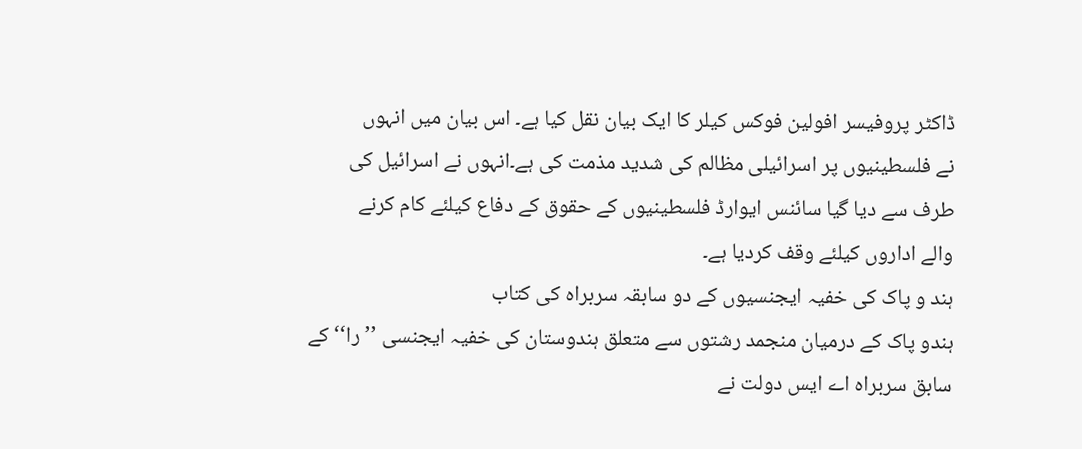ڈاکٹر پروفیسر افولین فوکس کیلر کا ایک بیان نقل کیا ہے۔ اس بیان میں انہوں
نے فلسطینیوں پر اسرائیلی مظالم کی شدید مذمت کی ہے۔انہوں نے اسرائیل کی
طرف سے دیا گیا سائنس ایوارڈ فلسطینیوں کے حقوق کے دفاع کیلئے کام کرنے
والے اداروں کیلئے وقف کردیا ہے۔
ہند و پاک کی خفیہ ایجنسیوں کے دو سابقہ سربراہ کی کتاب
ہندو پاک کے درمیان منجمد رشتوں سے متعلق ہندوستان کی خفیہ ایجنسی ’’را‘‘کے
سابق سربراہ اے ایس دولت نے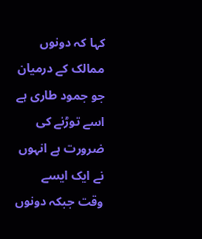کہا کہ دونوں ممالک کے درمیان جو جمود طاری ہے
اسے توڑنے کی ضرورت ہے انہوں نے ایک ایسے وقت جبکہ دونوں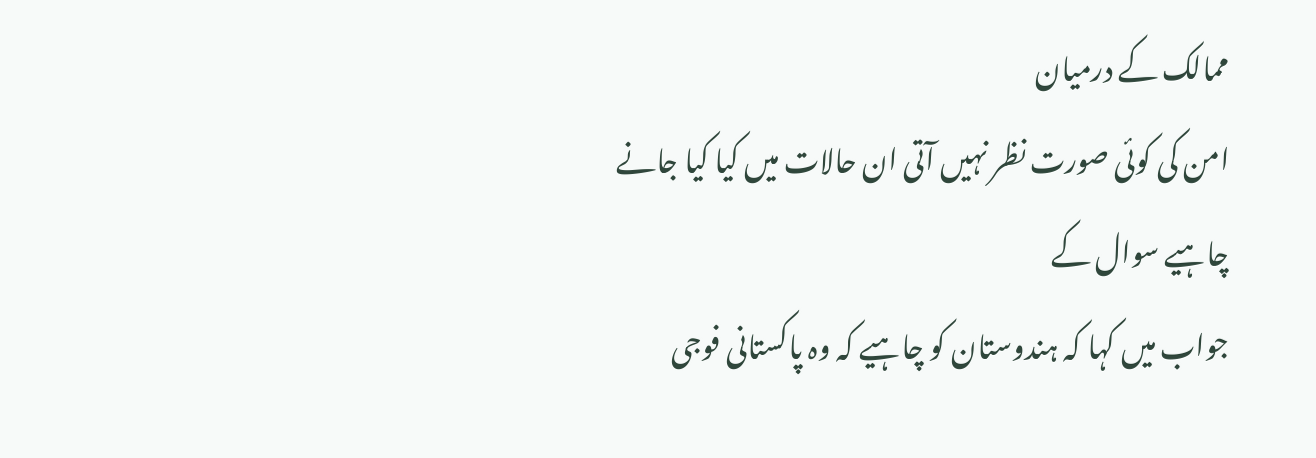ممالک کے درمیان
امن کی کوئی صورت نظر نہیں آتی ان حالات میں کیا کیا جانے چاہیے سوال کے
جواب میں کہا کہ ہندوستان کو چاہیے کہ وہ پاکستانی فوجی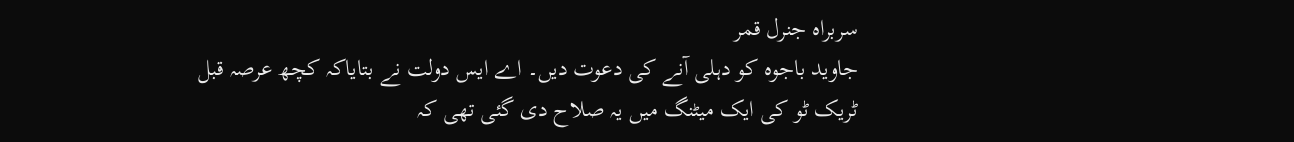سربراہ جنرل قمر
جاوید باجوہ کو دہلی آنے کی دعوت دیں۔ اے ایس دولت نے بتایاکہ کچھ عرصہ قبل
ٹریک ٹو کی ایک میٹنگ میں یہ صلاح دی گئی تھی کہ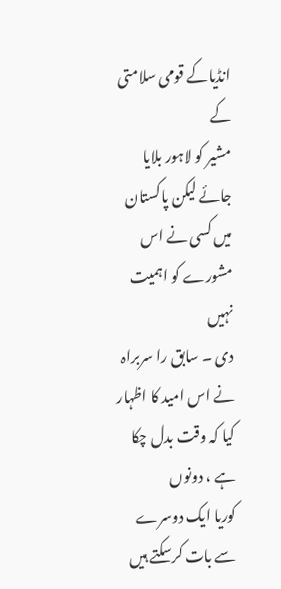انڈیاکے قومی سلامتی کے
مشیر کو لاہور بلایا جائے لیکن پاکستان میں کسی نے اس مشورے کو اہمیت نہیں
دی ۔ سابق را سربراہ نے اس امید کا اظہار کیا کہ وقت بدل چکا ہے ، دونوں
کوریا ایک دوسرے سے بات کرسکتے ہیں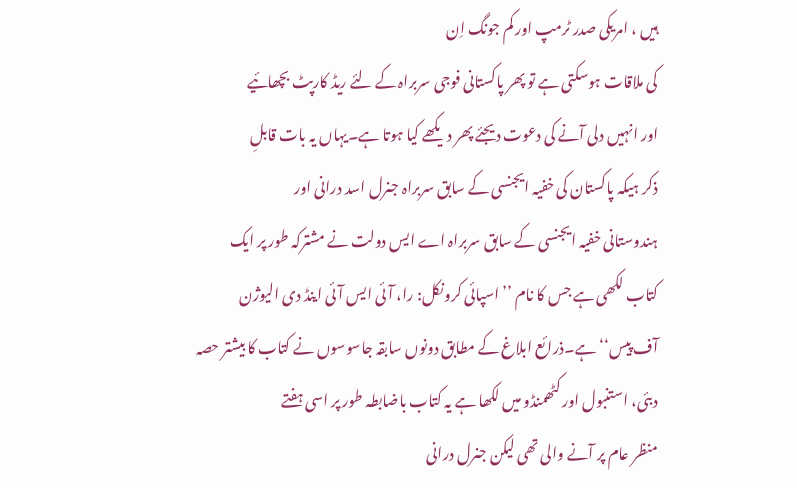ہیں ، امریکی صدر ٹرمپ اور کم جونگ اِن
کی ملاقات ہوسکتی ہے تو پھر پاکستانی فوجی سربراہ کے لئے ریڈ کارپٹ بچھائیے
اور انہیں دلی آنے کی دعوت دیجئے پھر دیکھے کیا ہوتا ہے۔یہاں یہ بات قابلِ
ذکر ہیکہ پاکستان کی خفیہ ایجنسی کے سابق سربراہ جنرل اسد درانی اور
ہندوستانی خفیہ ایجنسی کے سابق سربراہ اے ایس دولت نے مشترکہ طور پر ایک
کتاب لکھی ہے جس کا نام ’’اسپائی کرونکل: را، آئی ایس آئی اینڈ دی الیوژن
آف پیس‘‘ہے۔ذرائع ابلاغ کے مطابق دونوں سابقہ جاسوسوں نے کتاب کا بیشتر حصہ
دبئی، استنبول اور کٹھمنڈو میں لکھا ہے یہ کتاب باضابطہ طور پر اسی ہفتے
منظر عام پر آنے والی تھی لیکن جنرل درانی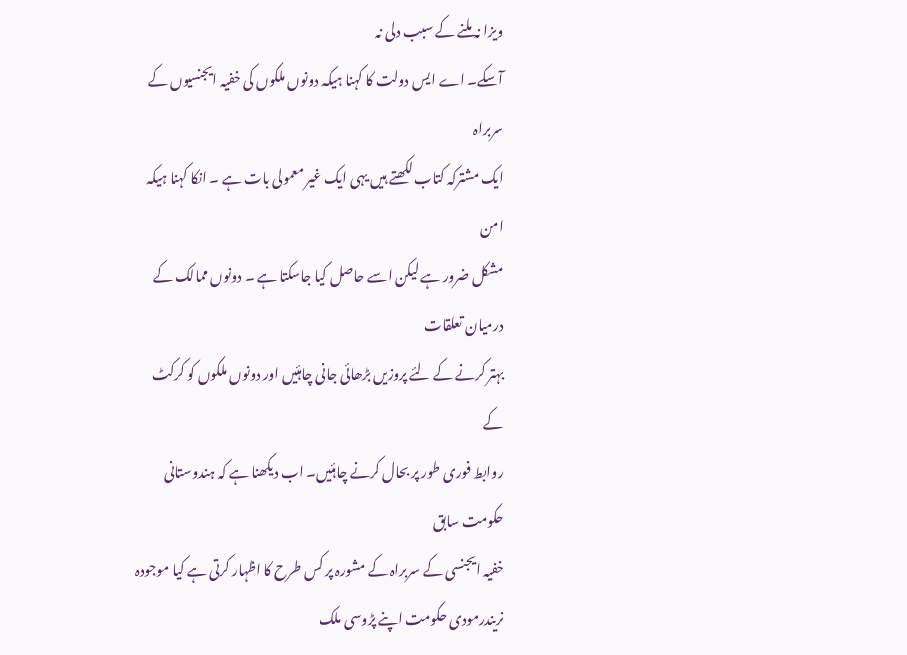ویزا نہ ملنے کے سبب دلی نہ
آسکے۔ اے ایس دولت کا کہنا ہیکہ دونوں ملکوں کی خفیہ ایجنسیوں کے سربراہ
ایک مشترکہ کتاب لکھتے ہیں یہی ایک غیر معمولی بات ہے ۔ انکا کہنا ہیکہ امن
مشکل ضرور ہے لیکن اسے حاصل کیا جاسکتا ہے ۔ دونوں ممالک کے درمیان تعلقات
بہتر کرنے کے لئے پروزیں بڑھائی جانی چاہئیں اور دونوں ملکوں کو کرکٹ کے
روابط فوری طور پر بحال کرنے چاہئیں۔ اب دیکھنا ہے کہ ہندوستانی حکومت سابق
خفیہ ایجنسی کے سربراہ کے مشورہ پر کس طرح کا اظہار کرتی ہے کیا موجودہ
نریندرمودی حکومت اپنے پڑوسی ملک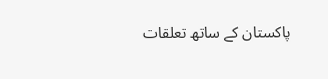پاکستان کے ساتھ تعلقات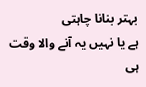بہتر بنانا چاہتی
ہے یا نہیں یہ آنے والا وقت ہی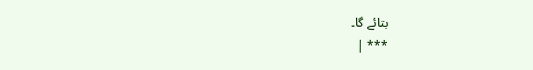بتائے گا۔
*** |